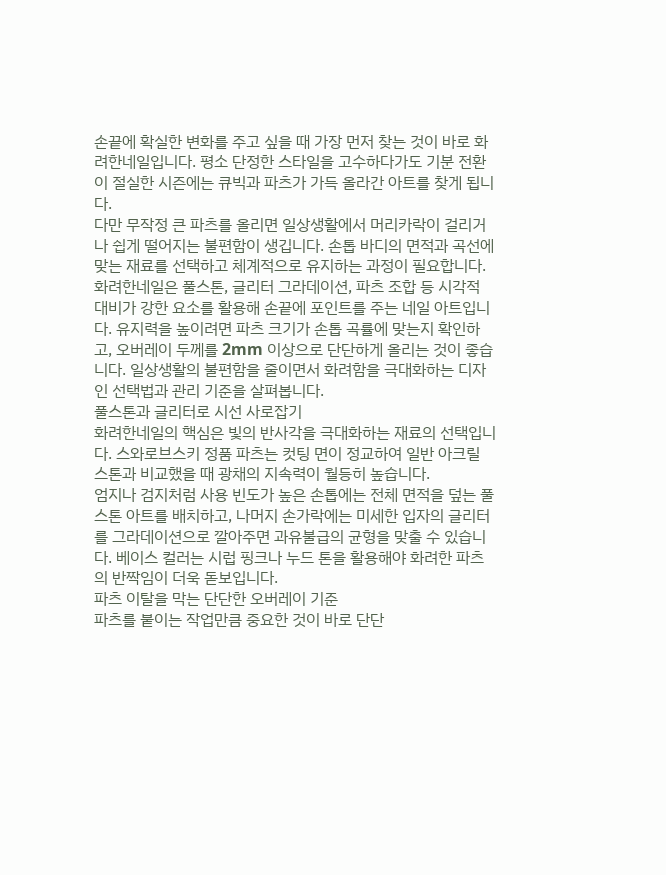손끝에 확실한 변화를 주고 싶을 때 가장 먼저 찾는 것이 바로 화려한네일입니다. 평소 단정한 스타일을 고수하다가도 기분 전환이 절실한 시즌에는 큐빅과 파츠가 가득 올라간 아트를 찾게 됩니다.
다만 무작정 큰 파츠를 올리면 일상생활에서 머리카락이 걸리거나 쉽게 떨어지는 불편함이 생깁니다. 손톱 바디의 면적과 곡선에 맞는 재료를 선택하고 체계적으로 유지하는 과정이 필요합니다.
화려한네일은 풀스톤, 글리터 그라데이션, 파츠 조합 등 시각적 대비가 강한 요소를 활용해 손끝에 포인트를 주는 네일 아트입니다. 유지력을 높이려면 파츠 크기가 손톱 곡률에 맞는지 확인하고, 오버레이 두께를 2mm 이상으로 단단하게 올리는 것이 좋습니다. 일상생활의 불편함을 줄이면서 화려함을 극대화하는 디자인 선택법과 관리 기준을 살펴봅니다.
풀스톤과 글리터로 시선 사로잡기
화려한네일의 핵심은 빛의 반사각을 극대화하는 재료의 선택입니다. 스와로브스키 정품 파츠는 컷팅 면이 정교하여 일반 아크릴 스톤과 비교했을 때 광채의 지속력이 월등히 높습니다.
엄지나 검지처럼 사용 빈도가 높은 손톱에는 전체 면적을 덮는 풀스톤 아트를 배치하고, 나머지 손가락에는 미세한 입자의 글리터를 그라데이션으로 깔아주면 과유불급의 균형을 맞출 수 있습니다. 베이스 컬러는 시럽 핑크나 누드 톤을 활용해야 화려한 파츠의 반짝임이 더욱 돋보입니다.
파츠 이탈을 막는 단단한 오버레이 기준
파츠를 붙이는 작업만큼 중요한 것이 바로 단단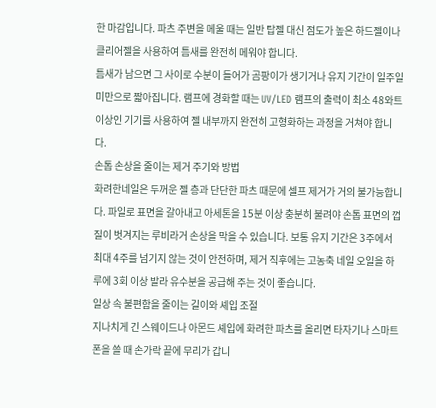한 마감입니다. 파츠 주변을 메울 때는 일반 탑젤 대신 점도가 높은 하드젤이나 클리어젤을 사용하여 틈새를 완전히 메워야 합니다.
틈새가 남으면 그 사이로 수분이 들어가 곰팡이가 생기거나 유지 기간이 일주일 미만으로 짧아집니다. 램프에 경화할 때는 UV/LED 램프의 출력이 최소 48와트 이상인 기기를 사용하여 젤 내부까지 완전히 고형화하는 과정을 거쳐야 합니다.
손톱 손상을 줄이는 제거 주기와 방법
화려한네일은 두꺼운 젤 층과 단단한 파츠 때문에 셀프 제거가 거의 불가능합니다. 파일로 표면을 갈아내고 아세톤을 15분 이상 충분히 불려야 손톱 표면의 껍질이 벗겨지는 루비라거 손상을 막을 수 있습니다. 보통 유지 기간은 3주에서 최대 4주를 넘기지 않는 것이 안전하며, 제거 직후에는 고농축 네일 오일을 하루에 3회 이상 발라 유수분을 공급해 주는 것이 좋습니다.
일상 속 불편함을 줄이는 길이와 셰입 조절
지나치게 긴 스웨이드나 아몬드 셰입에 화려한 파츠를 올리면 타자기나 스마트폰을 쓸 때 손가락 끝에 무리가 갑니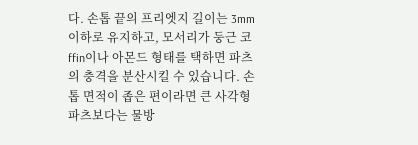다. 손톱 끝의 프리엣지 길이는 3mm 이하로 유지하고, 모서리가 둥근 코ffin이나 아몬드 형태를 택하면 파츠의 충격을 분산시킬 수 있습니다. 손톱 면적이 좁은 편이라면 큰 사각형 파츠보다는 물방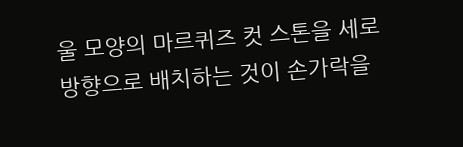울 모양의 마르퀴즈 컷 스톤을 세로 방향으로 배치하는 것이 손가락을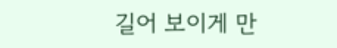길어 보이게 만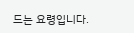드는 요령입니다.